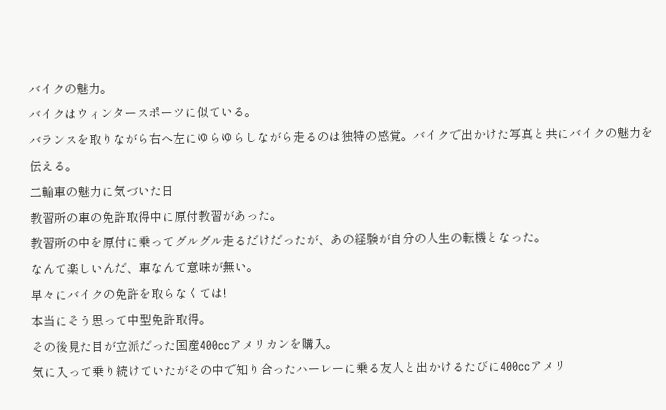バイクの魅力。
バイクはウィンタースポーツに似ている。
バランスを取りながら右へ左にゆらゆらしながら走るのは独特の感覚。バイクで出かけた写真と共にバイクの魅力を伝える。
二輪車の魅力に気づいた日
教習所の車の免許取得中に原付教習があった。
教習所の中を原付に乗ってグルグル走るだけだったが、あの経験が自分の人生の転機となった。
なんて楽しいんだ、車なんて意味が無い。
早々にバイクの免許を取らなくては!
本当にそう思って中型免許取得。
その後見た目が立派だった国産400ccアメリカンを購入。
気に入って乗り続けていたがその中で知り合ったハーレーに乗る友人と出かけるたびに400ccアメリ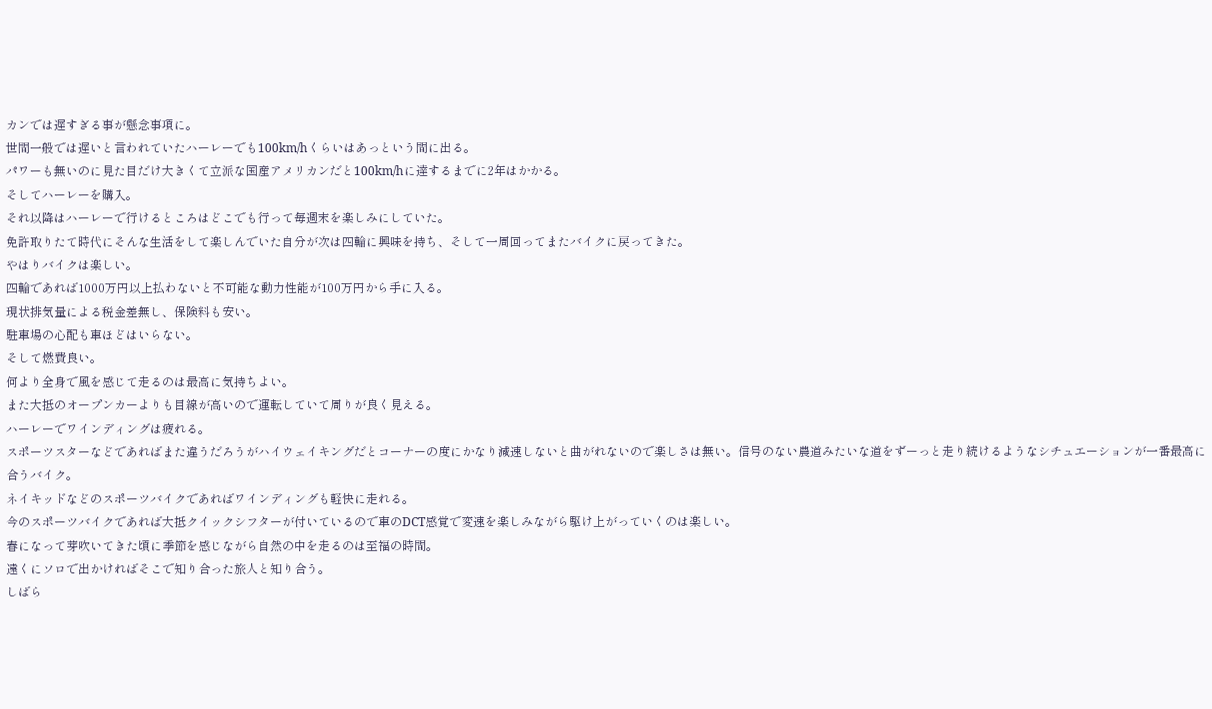カンでは遅すぎる事が懸念事項に。
世間一般では遅いと言われていたハーレーでも100km/hくらいはあっという間に出る。
パワーも無いのに見た目だけ大きくて立派な国産アメリカンだと100km/hに達するまでに2年はかかる。
そしてハーレーを購入。
それ以降はハーレーで行けるところはどこでも行って毎週末を楽しみにしていた。
免許取りたて時代にそんな生活をして楽しんでいた自分が次は四輪に興味を持ち、そして一周回ってまたバイクに戻ってきた。
やはりバイクは楽しい。
四輪であれば1000万円以上払わないと不可能な動力性能が100万円から手に入る。
現状排気量による税金差無し、保険料も安い。
駐車場の心配も車ほどはいらない。
そして燃費良い。
何より全身で風を感じて走るのは最高に気持ちよい。
また大抵のオープンカーよりも目線が高いので運転していて周りが良く見える。
ハーレーでワインディングは疲れる。
スポーツスターなどであればまた違うだろうがハイウェイキングだとコーナーの度にかなり減速しないと曲がれないので楽しさは無い。信号のない農道みたいな道をずーっと走り続けるようなシチュエーションが一番最高に合うバイク。
ネイキッドなどのスポーツバイクであればワインディングも軽快に走れる。
今のスポーツバイクであれば大抵クイックシフターが付いているので車のDCT感覚で変速を楽しみながら駆け上がっていくのは楽しい。
春になって芽吹いてきた頃に季節を感じながら自然の中を走るのは至福の時間。
遠くにソロで出かければそこで知り合った旅人と知り合う。
しばら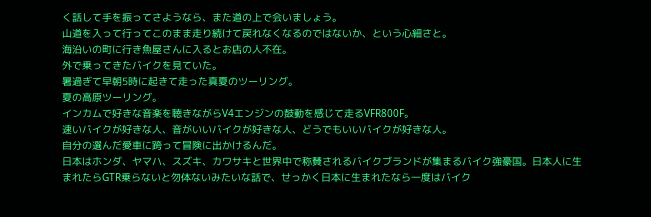く話して手を振ってさようなら、また道の上で会いましょう。
山道を入って行ってこのまま走り続けて戻れなくなるのではないか、という心細さと。
海沿いの町に行き魚屋さんに入るとお店の人不在。
外で乗ってきたバイクを見ていた。
暑過ぎて早朝5時に起きて走った真夏のツーリング。
夏の高原ツーリング。
インカムで好きな音楽を聴きながらV4エンジンの鼓動を感じて走るVFR800F。
速いバイクが好きな人、音がいいバイクが好きな人、どうでもいいバイクが好きな人。
自分の選んだ愛車に跨って冒険に出かけるんだ。
日本はホンダ、ヤマハ、スズキ、カワサキと世界中で称賛されるバイクブランドが集まるバイク強豪国。日本人に生まれたらGTR乗らないと勿体ないみたいな話で、せっかく日本に生まれたなら一度はバイク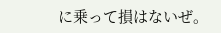に乗って損はないぜ。